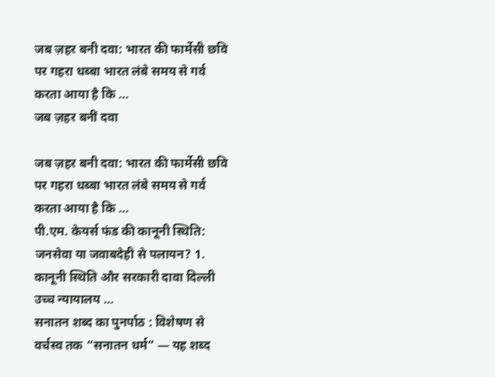जब ज़हर बनी दवा: भारत की फार्मेसी छवि पर गहरा धब्बा भारत लंबे समय से गर्व करता आया है कि …
जब ज़हर बनीं दवा

जब ज़हर बनी दवा: भारत की फार्मेसी छवि पर गहरा धब्बा भारत लंबे समय से गर्व करता आया है कि …
पी.एम. केयर्स फंड की कानूनी स्थिति: जनसेवा या जवाबदेही से पलायन? 1. कानूनी स्थिति और सरकारी दावा दिल्ली उच्च न्यायालय …
सनातन शब्द का पुनर्पाठ : विशेषण से वर्चस्व तक “सनातन धर्म” — यह शब्द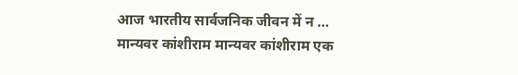आज भारतीय सार्वजनिक जीवन में न …
मान्यवर कांशीराम मान्यवर कांशीराम एक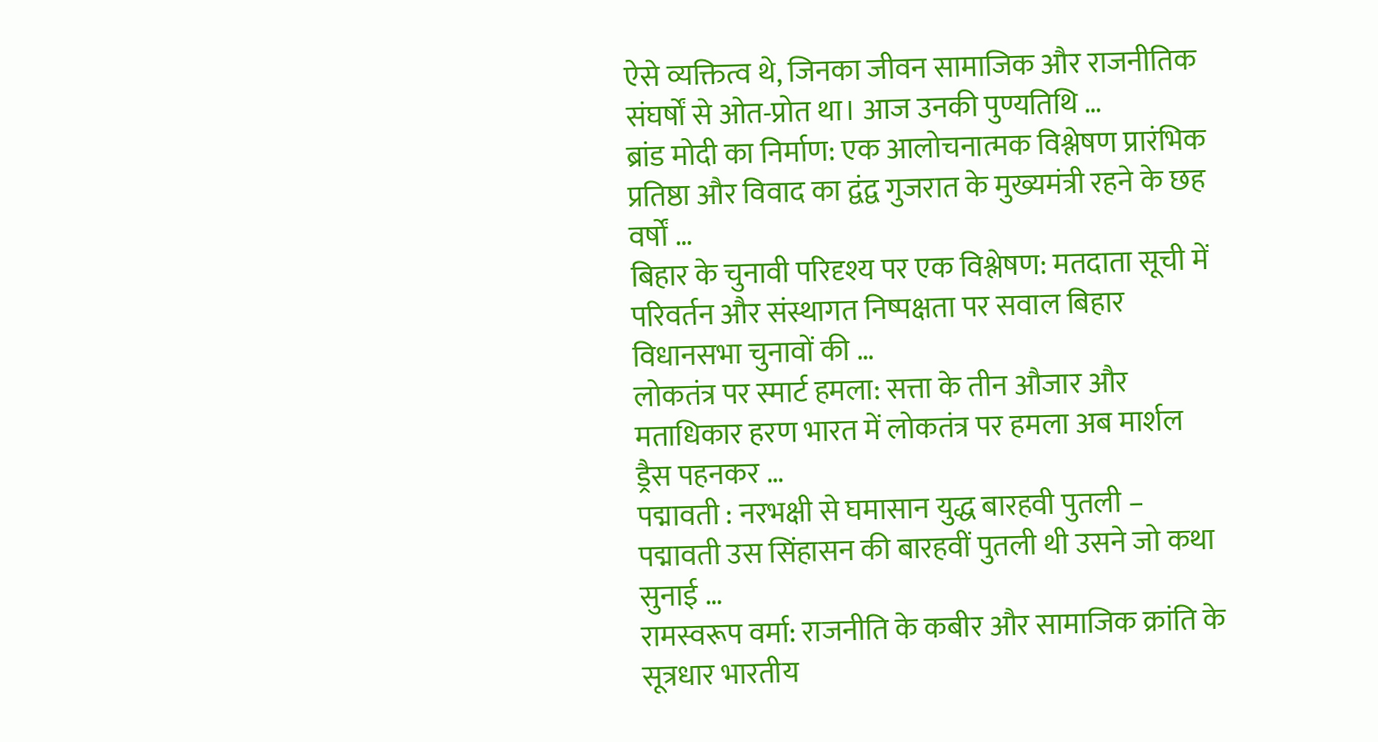ऐसे व्यक्तित्व थे, जिनका जीवन सामाजिक और राजनीतिक संघर्षों से ओत-प्रोत था। आज उनकी पुण्यतिथि …
ब्रांड मोदी का निर्माण: एक आलोचनात्मक विश्लेषण प्रारंभिक प्रतिष्ठा और विवाद का द्वंद्व गुजरात के मुख्यमंत्री रहने के छह वर्षों …
बिहार के चुनावी परिदृश्य पर एक विश्लेषण: मतदाता सूची में परिवर्तन और संस्थागत निष्पक्षता पर सवाल बिहार विधानसभा चुनावों की …
लोकतंत्र पर स्मार्ट हमला: सत्ता के तीन औजार और मताधिकार हरण भारत में लोकतंत्र पर हमला अब मार्शल ड्रैस पहनकर …
पद्मावती : नरभक्षी से घमासान युद्ध बारहवी पुतली – पद्मावती उस सिंहासन की बारहवीं पुतली थी उसने जो कथा सुनाई …
रामस्वरूप वर्मा: राजनीति के कबीर और सामाजिक क्रांति के सूत्रधार भारतीय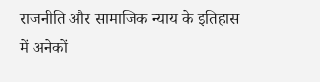राजनीति और सामाजिक न्याय के इतिहास में अनेकों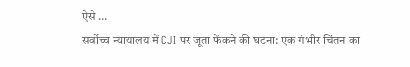ऐसे …
सर्वोच्च न्यायालय में CJI पर जूता फेंकने की घटना: एक गंभीर चिंतन का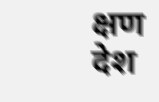क्षण देश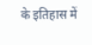के इतिहास में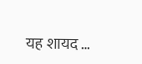यह शायद …